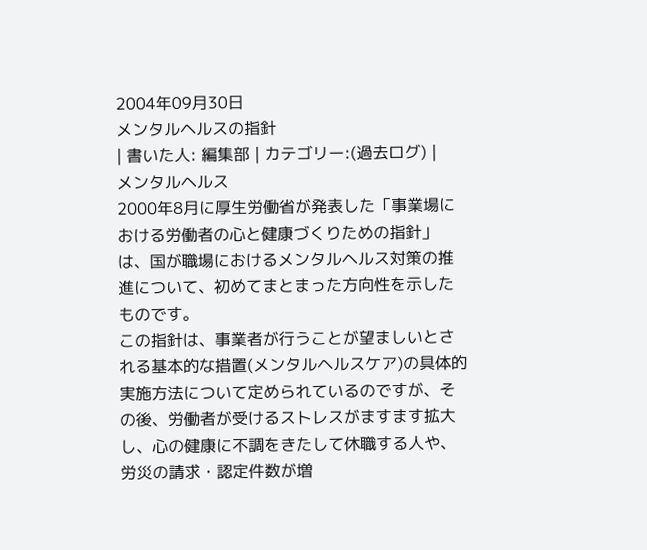2004年09月30日
メンタルヘルスの指針
| 書いた人: 編集部 | カテゴリー:(過去ログ) |
メンタルヘルス
2000年8月に厚生労働省が発表した「事業場における労働者の心と健康づくりための指針」は、国が職場におけるメンタルヘルス対策の推進について、初めてまとまった方向性を示したものです。
この指針は、事業者が行うことが望ましいとされる基本的な措置(メンタルヘルスケア)の具体的実施方法について定められているのですが、その後、労働者が受けるストレスがますます拡大し、心の健康に不調をきたして休職する人や、労災の請求・認定件数が増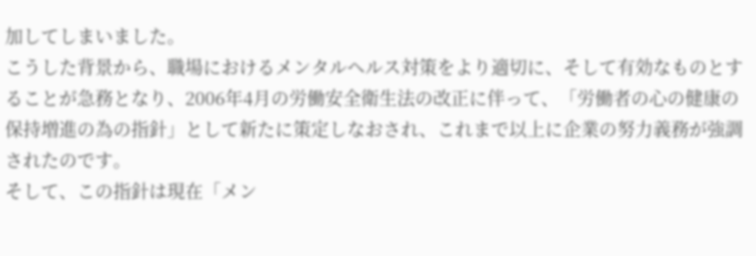加してしまいました。
こうした背景から、職場におけるメンタルヘルス対策をより適切に、そして有効なものとすることが急務となり、2006年4月の労働安全衛生法の改正に伴って、「労働者の心の健康の保持増進の為の指針」として新たに策定しなおされ、これまで以上に企業の努力義務が強調されたのです。
そして、この指針は現在「メン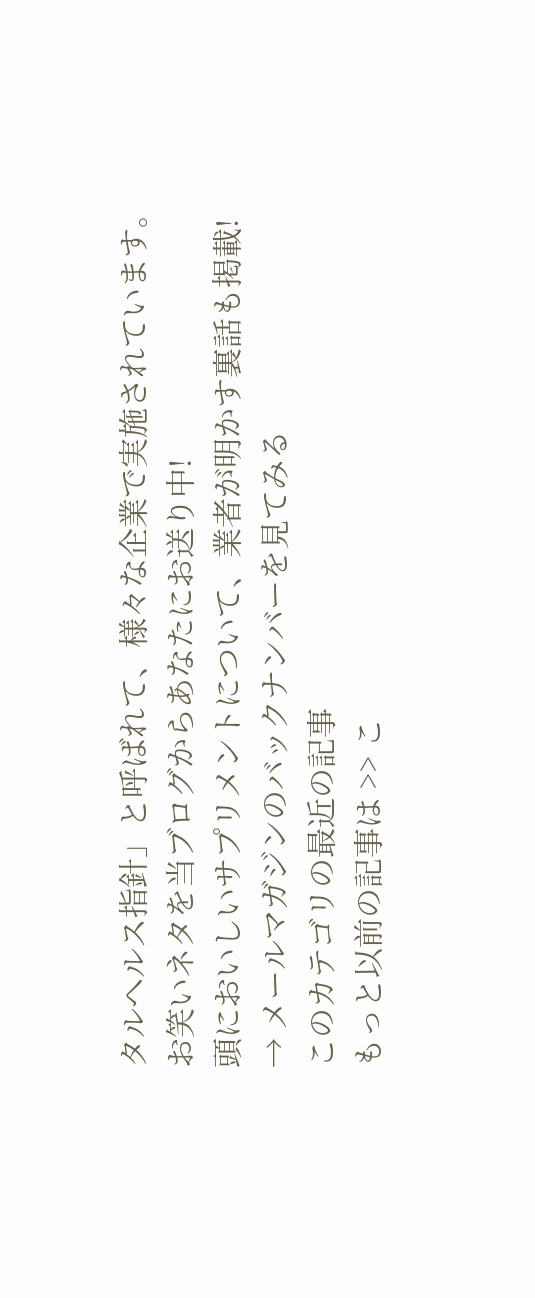タルヘルス指針」と呼ばれて、様々な企業で実施されています。
お笑いネタを当ブログからあなたにお送り中!
頭においしいサプリメントについて、業者が明かす裏話も掲載!
→ メールマガジンのバックナンバーを見てみる
このカテゴリの最近の記事
もっと以前の記事は >> こ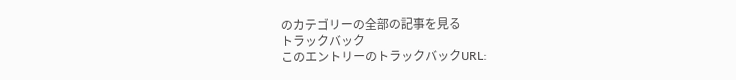のカテゴリーの全部の記事を見る
トラックバック
このエントリーのトラックバックURL: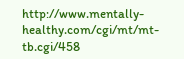http://www.mentally-healthy.com/cgi/mt/mt-tb.cgi/458